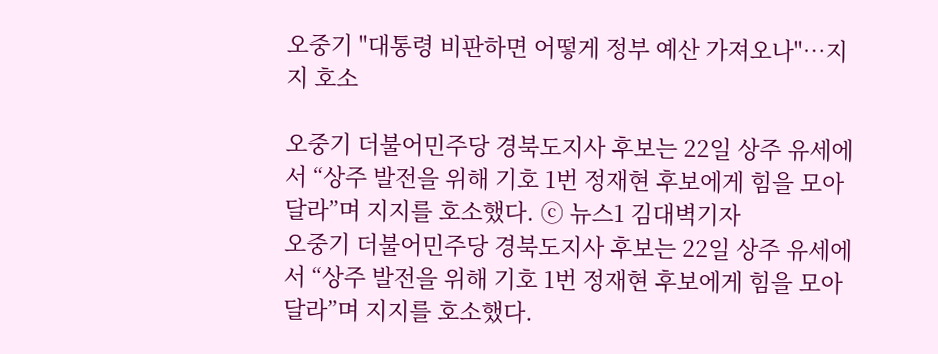오중기 "대통령 비판하면 어떻게 정부 예산 가져오나"…지지 호소

오중기 더불어민주당 경북도지사 후보는 22일 상주 유세에서 “상주 발전을 위해 기호 1번 정재현 후보에게 힘을 모아달라”며 지지를 호소했다. ⓒ 뉴스1 김대벽기자
오중기 더불어민주당 경북도지사 후보는 22일 상주 유세에서 “상주 발전을 위해 기호 1번 정재현 후보에게 힘을 모아달라”며 지지를 호소했다.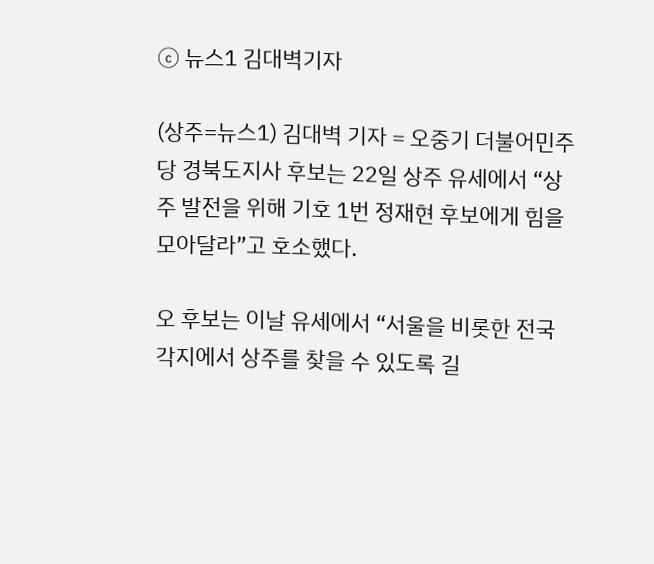ⓒ 뉴스1 김대벽기자

(상주=뉴스1) 김대벽 기자 = 오중기 더불어민주당 경북도지사 후보는 22일 상주 유세에서 “상주 발전을 위해 기호 1번 정재현 후보에게 힘을 모아달라”고 호소했다.

오 후보는 이날 유세에서 “서울을 비롯한 전국 각지에서 상주를 찾을 수 있도록 길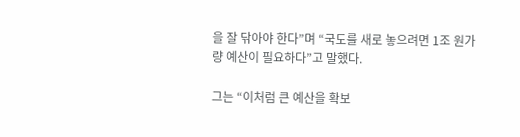을 잘 닦아야 한다”며 “국도를 새로 놓으려면 1조 원가량 예산이 필요하다”고 말했다.

그는 “이처럼 큰 예산을 확보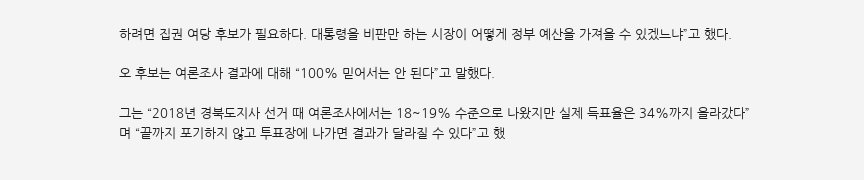하려면 집권 여당 후보가 필요하다. 대통령을 비판만 하는 시장이 어떻게 정부 예산을 가져올 수 있겠느냐”고 했다.

오 후보는 여론조사 결과에 대해 “100% 믿어서는 안 된다”고 말했다.

그는 “2018년 경북도지사 선거 때 여론조사에서는 18~19% 수준으로 나왔지만 실제 득표율은 34%까지 올라갔다”며 “끝까지 포기하지 않고 투표장에 나가면 결과가 달라질 수 있다”고 했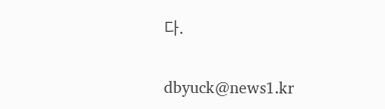다.

dbyuck@news1.kr